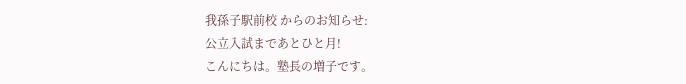我孫子駅前校 からのお知らせ:
公立入試まであとひと月!
こんにちは。塾長の増子です。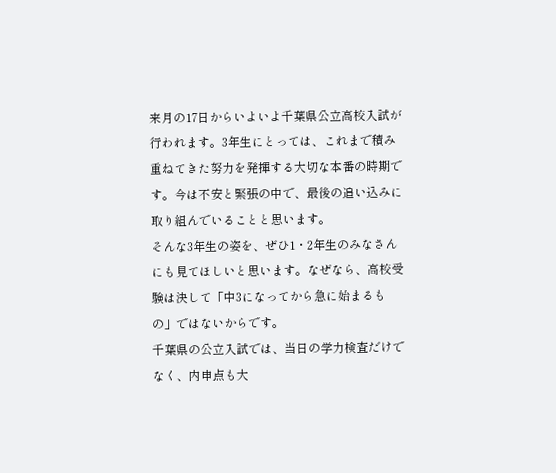来月の17日からいよいよ千葉県公立高校入試が行われます。3年生にとっては、これまで積み重ねてきた努力を発揮する大切な本番の時期です。今は不安と緊張の中で、最後の追い込みに取り組んでいることと思います。
そんな3年生の姿を、ぜひ1・2年生のみなさんにも見てほしいと思います。なぜなら、高校受験は決して「中3になってから急に始まるもの」ではないからです。
千葉県の公立入試では、当日の学力検査だけでなく、内申点も大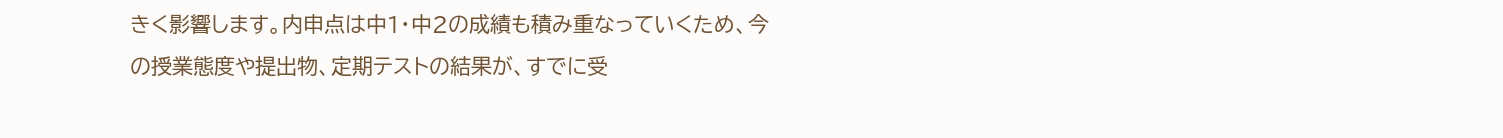きく影響します。内申点は中1・中2の成績も積み重なっていくため、今の授業態度や提出物、定期テストの結果が、すでに受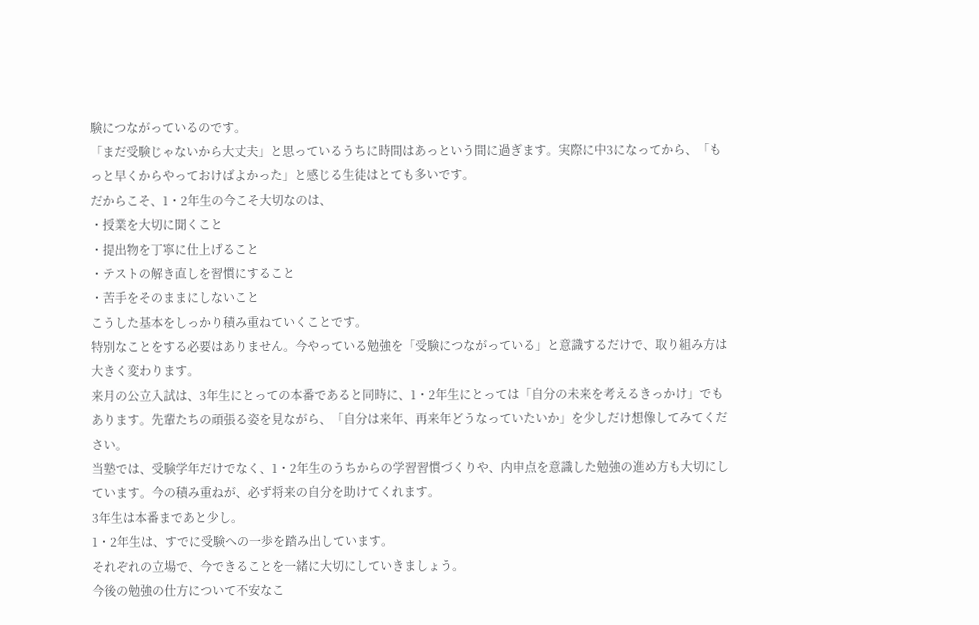験につながっているのです。
「まだ受験じゃないから大丈夫」と思っているうちに時間はあっという間に過ぎます。実際に中3になってから、「もっと早くからやっておけばよかった」と感じる生徒はとても多いです。
だからこそ、1・2年生の今こそ大切なのは、
・授業を大切に聞くこと
・提出物を丁寧に仕上げること
・テストの解き直しを習慣にすること
・苦手をそのままにしないこと
こうした基本をしっかり積み重ねていくことです。
特別なことをする必要はありません。今やっている勉強を「受験につながっている」と意識するだけで、取り組み方は大きく変わります。
来月の公立入試は、3年生にとっての本番であると同時に、1・2年生にとっては「自分の未来を考えるきっかけ」でもあります。先輩たちの頑張る姿を見ながら、「自分は来年、再来年どうなっていたいか」を少しだけ想像してみてください。
当塾では、受験学年だけでなく、1・2年生のうちからの学習習慣づくりや、内申点を意識した勉強の進め方も大切にしています。今の積み重ねが、必ず将来の自分を助けてくれます。
3年生は本番まであと少し。
1・2年生は、すでに受験への一歩を踏み出しています。
それぞれの立場で、今できることを一緒に大切にしていきましょう。
今後の勉強の仕方について不安なこ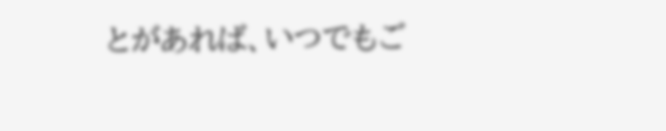とがあれば、いつでもご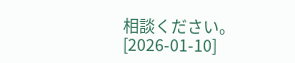相談ください。
[2026-01-10]